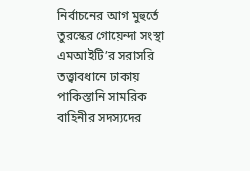নির্বাচনের আগ মুহুর্তে তুরস্কের গোয়েন্দা সংস্থা এমআইটি’র সরাসরি তত্ত্বাবধানে ঢাকায় পাকিস্তানি সামরিক বাহিনীর সদস্যদের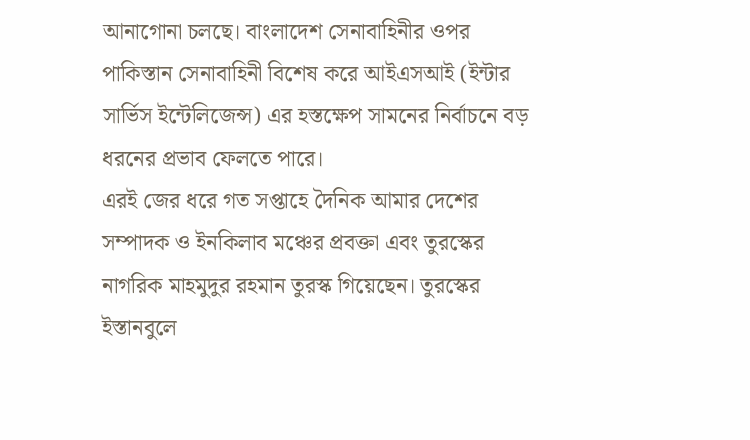আনাগোনা চলছে। বাংলাদেশ সেনাবাহিনীর ওপর পাকিস্তান সেনাবাহিনী বিশেষ করে আইএসআই (ইন্টার সার্ভিস ইন্টেলিজেন্স) এর হস্তক্ষেপ সামনের নির্বাচনে বড় ধরনের প্রভাব ফেলতে পারে।
এরই জের ধরে গত সপ্তাহে দৈনিক আমার দেশের সম্পাদক ও ইনকিলাব মঞ্চের প্রবক্তা এবং তুরস্কের নাগরিক মাহমুদুর রহমান তুরস্ক গিয়েছেন। তুরস্কের ইস্তানবুলে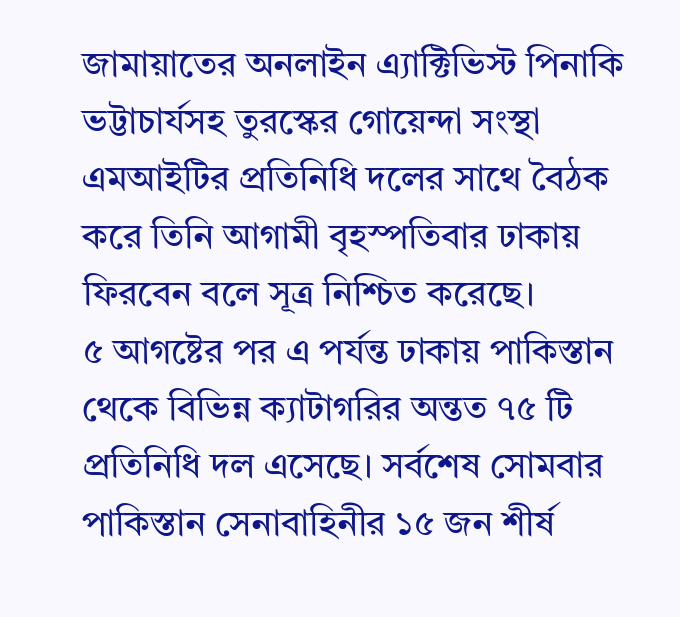জামায়াতের অনলাইন এ্যাক্টিভিস্ট পিনাকি ভট্টাচার্যসহ তুরস্কের গোয়েন্দা সংস্থা এমআইটির প্রতিনিধি দলের সাথে বৈঠক করে তিনি আগামী বৃহস্পতিবার ঢাকায় ফিরবেন বলে সূত্র নিশ্চিত করেছে।
৫ আগষ্টের পর এ পর্যন্ত ঢাকায় পাকিস্তান থেকে বিভিন্ন ক্যাটাগরির অন্তত ৭৫ টি প্রতিনিধি দল এসেছে। সর্বশেষ সোমবার পাকিস্তান সেনাবাহিনীর ১৫ জন শীর্ষ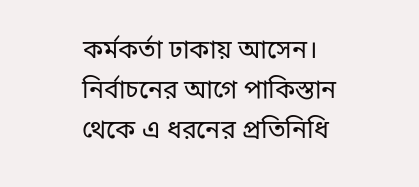কর্মকর্তা ঢাকায় আসেন। নির্বাচনের আগে পাকিস্তান থেকে এ ধরনের প্রতিনিধি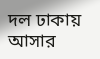দল ঢাকায় আসার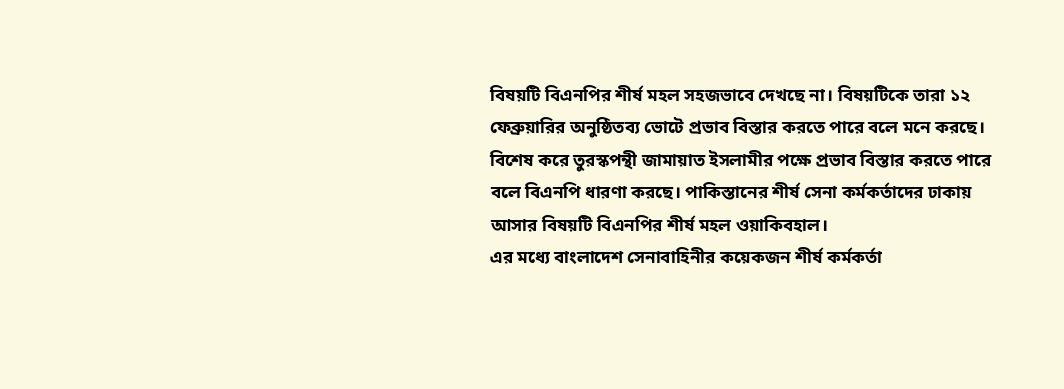বিষয়টি বিএনপির শীর্ষ মহল সহজভাবে দেখছে না। বিষয়টিকে তারা ১২ ফেব্রুয়ারির অনুষ্ঠিতব্য ভোটে প্রভাব বিস্তার করতে পারে বলে মনে করছে। বিশেষ করে তুরস্কপন্থী জামায়াত ইসলামীর পক্ষে প্রভাব বিস্তার করতে পারে বলে বিএনপি ধারণা করছে। পাকিস্তানের শীর্ষ সেনা কর্মকর্তাদের ঢাকায় আসার বিষয়টি বিএনপির শীর্ষ মহল ওয়াকিবহাল।
এর মধ্যে বাংলাদেশ সেনাবাহিনীর কয়েকজন শীর্ষ কর্মকর্তা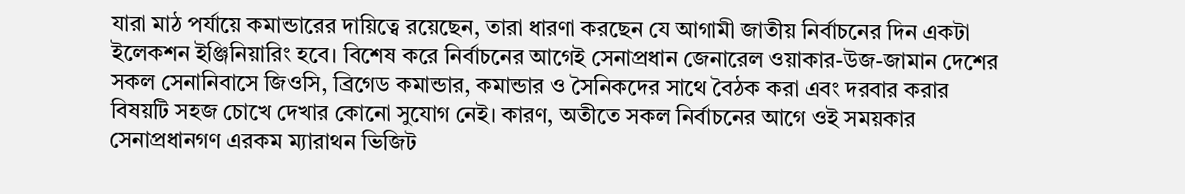যারা মাঠ পর্যায়ে কমান্ডারের দায়িত্বে রয়েছেন, তারা ধারণা করছেন যে আগামী জাতীয় নির্বাচনের দিন একটা ইলেকশন ইঞ্জিনিয়ারিং হবে। বিশেষ করে নির্বাচনের আগেই সেনাপ্রধান জেনারেল ওয়াকার-উজ-জামান দেশের সকল সেনানিবাসে জিওসি, ব্রিগেড কমান্ডার, কমান্ডার ও সৈনিকদের সাথে বৈঠক করা এবং দরবার করার বিষয়টি সহজ চোখে দেখার কোনো সুযোগ নেই। কারণ, অতীতে সকল নির্বাচনের আগে ওই সময়কার সেনাপ্রধানগণ এরকম ম্যারাথন ভিজিট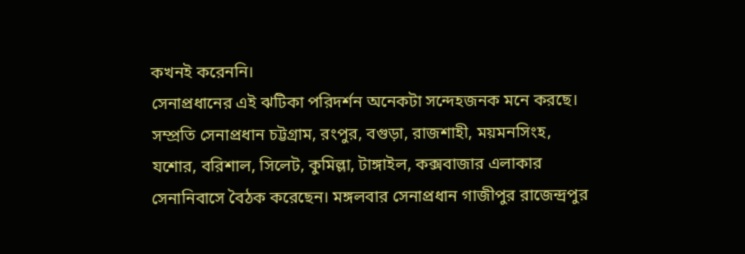কখনই করেননি।
সেনাপ্রধানের এই ঝটিকা পরিদর্শন অনেকটা সন্দেহজনক মনে করছে। সম্প্রতি সেনাপ্রধান চট্টগ্রাম, রংপুর, বগুড়া, রাজশাহী, ময়মনসিংহ, যশোর, বরিশাল, সিলেট, কুমিল্লা, টাঙ্গাইল, কক্সবাজার এলাকার সেনানিবাসে বৈঠক করেছেন। মঙ্গলবার সেনাপ্রধান গাজীপুর রাজেন্দ্রপুর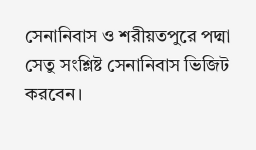সেনানিবাস ও শরীয়তপুরে পদ্মা সেতু সংশ্লিষ্ট সেনানিবাস ভিজিট করবেন।